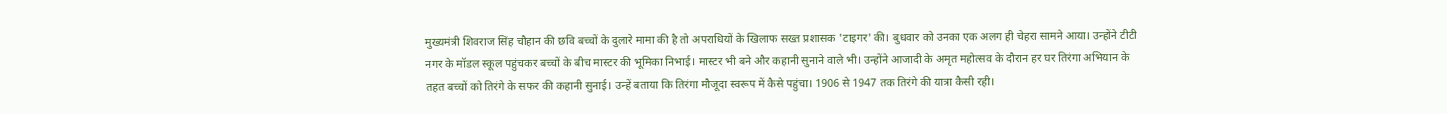मुख्यमंत्री शिवराज सिंह चौहान की छवि बच्चों के दुलारे मामा की है तो अपराधियों के खिलाफ सख्त प्रशासक 'टाइगर' की। बुधवार को उनका एक अलग ही चेहरा सामने आया। उन्होंने टीटी नगर के मॉडल स्कूल पहुंचकर बच्चों के बीच मास्टर की भूमिका निभाई। मास्टर भी बने और कहानी सुनाने वाले भी। उन्होंने आजादी के अमृत महोत्सव के दौरान हर घर तिरंगा अभियान के तहत बच्चों को तिरंगे के सफर की कहानी सुनाई। उन्हें बताया कि तिरंगा मौजूदा स्वरूप में कैसे पहुंचा। 1906 से 1947 तक तिरंगे की यात्रा कैसी रही।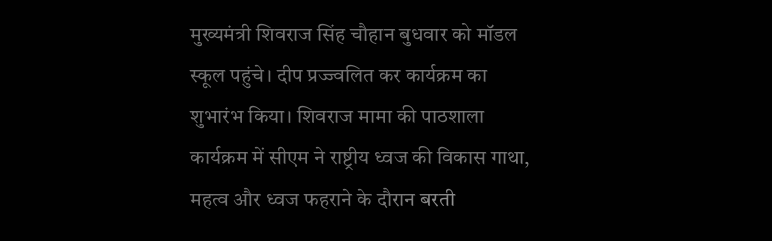मुख्यमंत्री शिवराज सिंह चौहान बुधवार को मॉडल स्कूल पहुंचे। दीप प्रज्ज्वलित कर कार्यक्रम का शुभारंभ किया। शिवराज मामा की पाठशाला कार्यक्रम में सीएम ने राष्ट्रीय ध्वज की विकास गाथा, महत्व और ध्वज फहराने के दौरान बरती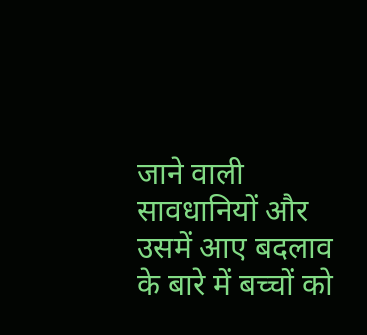जाने वाली सावधानियों और उसमें आए बदलाव के बारे में बच्चों को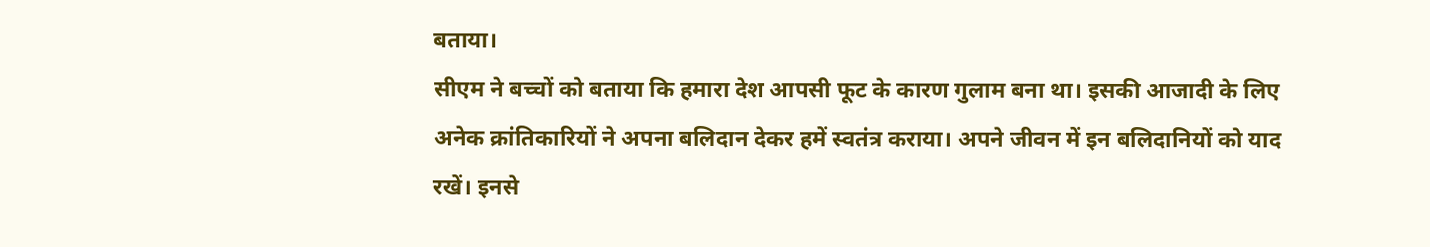बताया।
सीएम ने बच्चों को बताया कि हमारा देश आपसी फूट के कारण गुलाम बना था। इसकी आजादी के लिए अनेक क्रांतिकारियों ने अपना बलिदान देकर हमें स्वतंत्र कराया। अपने जीवन में इन बलिदानियों को याद रखें। इनसे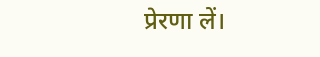प्रेरणा लें।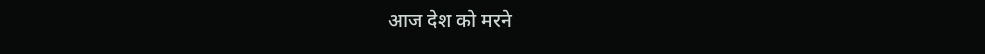आज देश को मरने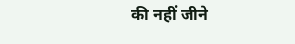की नहीं जीने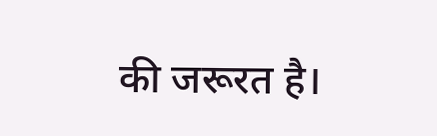की जरूरत है।